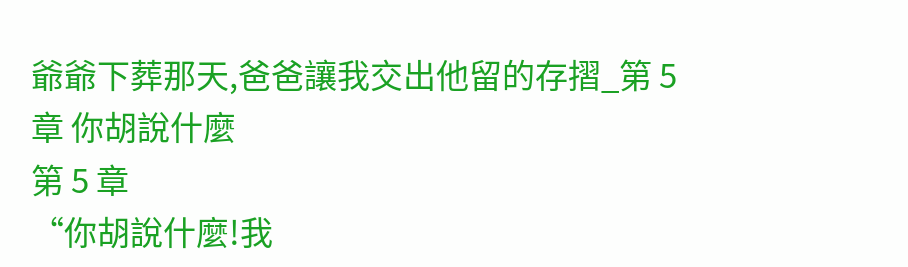爺爺下葬那天,爸爸讓我交出他留的存摺_第 5 章 你胡說什麼
第 5 章
“你胡說什麼!我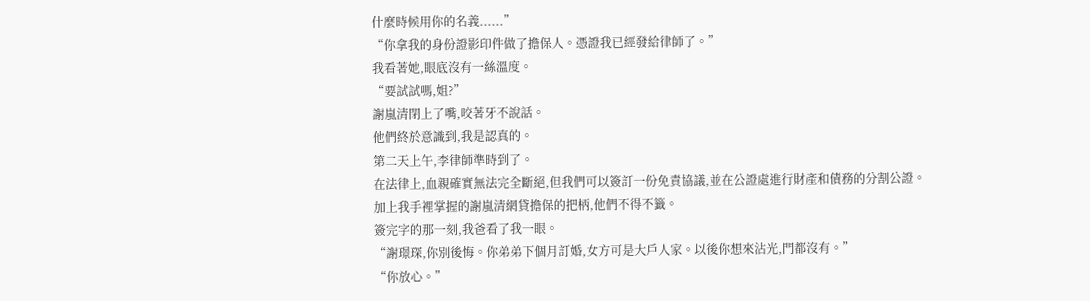什麼時候用你的名義......”
“你拿我的身份證影印件做了擔保人。憑證我已經發給律師了。”
我看著她,眼底沒有一絲溫度。
“要試試嗎,姐?”
謝嵐清閉上了嘴,咬著牙不說話。
他們終於意識到,我是認真的。
第二天上午,李律師準時到了。
在法律上,血親確實無法完全斷絕,但我們可以簽訂一份免責協議,並在公證處進行財產和債務的分割公證。
加上我手裡掌握的謝嵐清網貸擔保的把柄,他們不得不籤。
簽完字的那一刻,我爸看了我一眼。
“謝璟琛,你別後悔。你弟弟下個月訂婚,女方可是大戶人家。以後你想來沾光,門都沒有。”
“你放心。”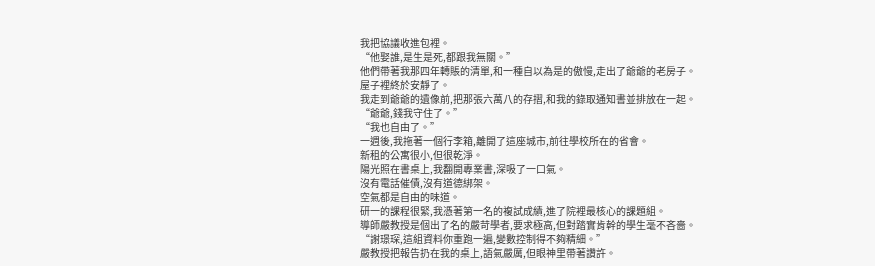我把協議收進包裡。
“他娶誰,是生是死,都跟我無關。”
他們帶著我那四年轉賬的清單,和一種自以為是的傲慢,走出了爺爺的老房子。
屋子裡終於安靜了。
我走到爺爺的遺像前,把那張六萬八的存摺,和我的錄取通知書並排放在一起。
“爺爺,錢我守住了。”
“我也自由了。”
一週後,我拖著一個行李箱,離開了這座城市,前往學校所在的省會。
新租的公寓很小,但很乾淨。
陽光照在書桌上,我翻開專業書,深吸了一口氣。
沒有電話催債,沒有道德綁架。
空氣都是自由的味道。
研一的課程很緊,我憑著第一名的複試成績,進了院裡最核心的課題組。
導師嚴教授是個出了名的嚴苛學者,要求極高,但對踏實肯幹的學生毫不吝嗇。
“謝璟琛,這組資料你重跑一遍,變數控制得不夠精細。”
嚴教授把報告扔在我的桌上,語氣嚴厲,但眼神里帶著讚許。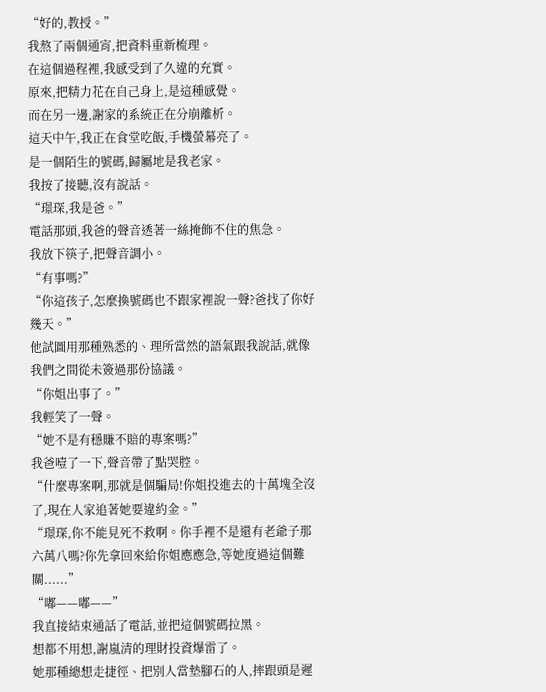“好的,教授。”
我熬了兩個通宵,把資料重新梳理。
在這個過程裡,我感受到了久違的充實。
原來,把精力花在自己身上,是這種感覺。
而在另一邊,謝家的系統正在分崩離析。
這天中午,我正在食堂吃飯,手機螢幕亮了。
是一個陌生的號碼,歸屬地是我老家。
我按了接聽,沒有說話。
“璟琛,我是爸。”
電話那頭,我爸的聲音透著一絲掩飾不住的焦急。
我放下筷子,把聲音調小。
“有事嗎?”
“你這孩子,怎麼換號碼也不跟家裡說一聲?爸找了你好幾天。”
他試圖用那種熟悉的、理所當然的語氣跟我說話,就像我們之間從未簽過那份協議。
“你姐出事了。”
我輕笑了一聲。
“她不是有穩賺不賠的專案嗎?”
我爸噎了一下,聲音帶了點哭腔。
“什麼專案啊,那就是個騙局!你姐投進去的十萬塊全沒了,現在人家追著她要違約金。”
“璟琛,你不能見死不救啊。你手裡不是還有老爺子那六萬八嗎?你先拿回來給你姐應應急,等她度過這個難關......”
“嘟——嘟——”
我直接結束通話了電話,並把這個號碼拉黑。
想都不用想,謝嵐清的理財投資爆雷了。
她那種總想走捷徑、把別人當墊腳石的人,摔跟頭是遲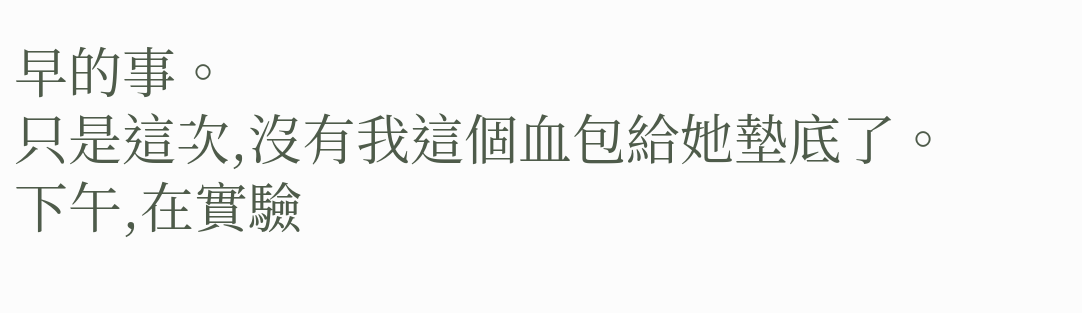早的事。
只是這次,沒有我這個血包給她墊底了。
下午,在實驗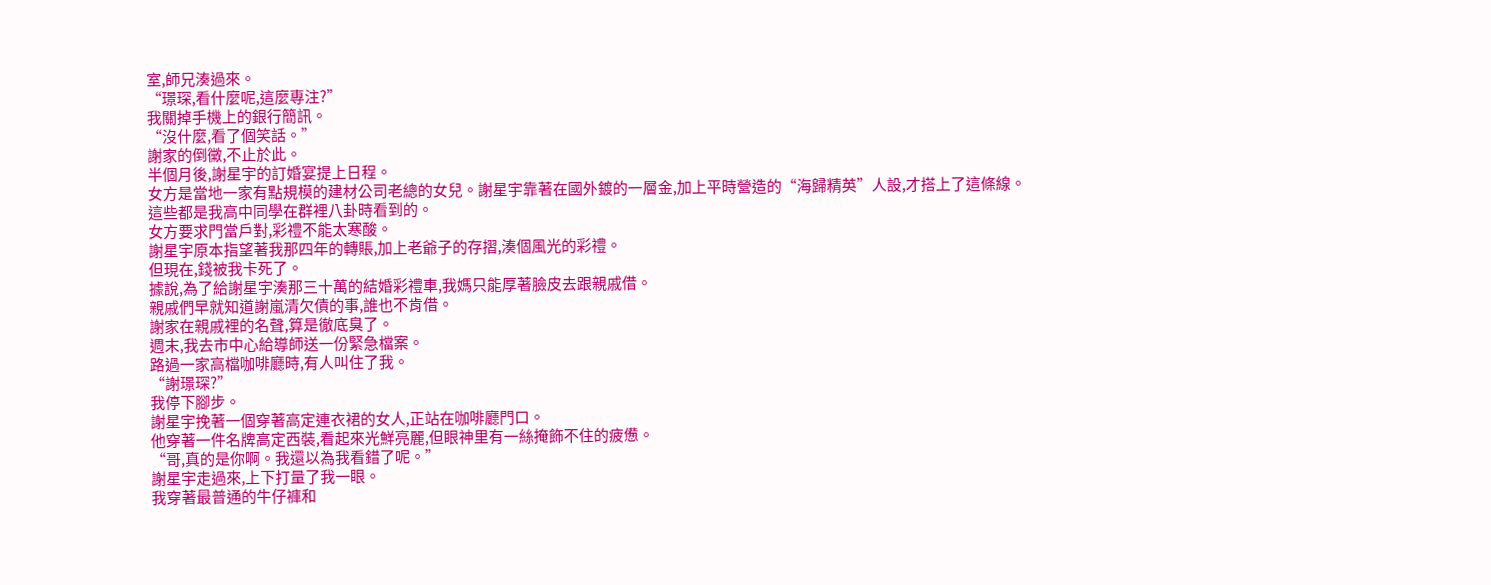室,師兄湊過來。
“璟琛,看什麼呢,這麼專注?”
我關掉手機上的銀行簡訊。
“沒什麼,看了個笑話。”
謝家的倒黴,不止於此。
半個月後,謝星宇的訂婚宴提上日程。
女方是當地一家有點規模的建材公司老總的女兒。謝星宇靠著在國外鍍的一層金,加上平時營造的“海歸精英”人設,才搭上了這條線。
這些都是我高中同學在群裡八卦時看到的。
女方要求門當戶對,彩禮不能太寒酸。
謝星宇原本指望著我那四年的轉賬,加上老爺子的存摺,湊個風光的彩禮。
但現在,錢被我卡死了。
據說,為了給謝星宇湊那三十萬的結婚彩禮車,我媽只能厚著臉皮去跟親戚借。
親戚們早就知道謝嵐清欠債的事,誰也不肯借。
謝家在親戚裡的名聲,算是徹底臭了。
週末,我去市中心給導師送一份緊急檔案。
路過一家高檔咖啡廳時,有人叫住了我。
“謝璟琛?”
我停下腳步。
謝星宇挽著一個穿著高定連衣裙的女人,正站在咖啡廳門口。
他穿著一件名牌高定西裝,看起來光鮮亮麗,但眼神里有一絲掩飾不住的疲憊。
“哥,真的是你啊。我還以為我看錯了呢。”
謝星宇走過來,上下打量了我一眼。
我穿著最普通的牛仔褲和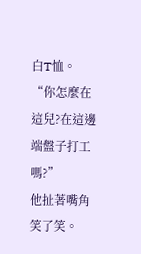白T恤。
“你怎麼在這兒?在這邊端盤子打工嗎?”
他扯著嘴角笑了笑。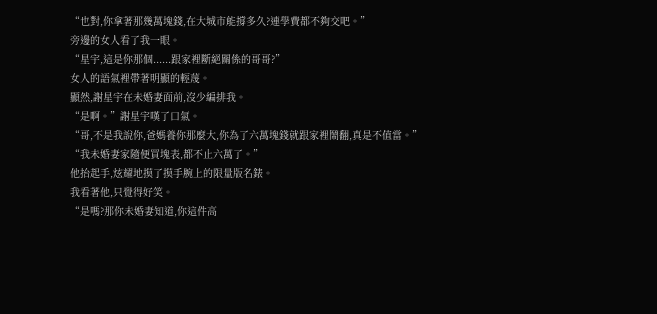“也對,你拿著那幾萬塊錢,在大城市能撐多久?連學費都不夠交吧。”
旁邊的女人看了我一眼。
“星宇,這是你那個......跟家裡斷絕關係的哥哥?”
女人的語氣裡帶著明顯的輕蔑。
顯然,謝星宇在未婚妻面前,沒少編排我。
“是啊。”謝星宇嘆了口氣。
“哥,不是我說你,爸媽養你那麼大,你為了六萬塊錢就跟家裡鬧翻,真是不值當。”
“我未婚妻家隨便買塊表,都不止六萬了。”
他抬起手,炫耀地摸了摸手腕上的限量版名錶。
我看著他,只覺得好笑。
“是嗎?那你未婚妻知道,你這件高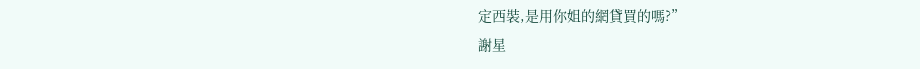定西裝,是用你姐的網貸買的嗎?”
謝星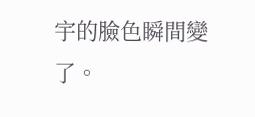宇的臉色瞬間變了。